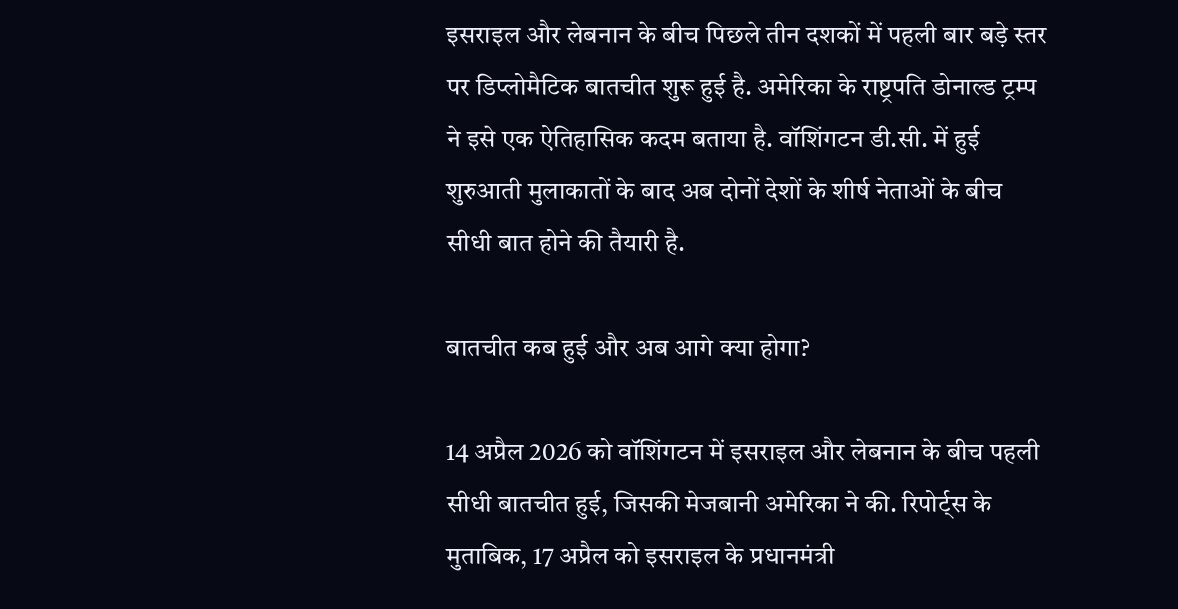इसराइल और लेबनान के बीच पिछले तीन दशकों में पहली बार बड़े स्तर पर डिप्लोमैटिक बातचीत शुरू हुई है. अमेरिका के राष्ट्रपति डोनाल्ड ट्रम्प ने इसे एक ऐतिहासिक कदम बताया है. वॉशिंगटन डी.सी. में हुई शुरुआती मुलाकातों के बाद अब दोनों देशों के शीर्ष नेताओं के बीच सीधी बात होने की तैयारी है.

बातचीत कब हुई और अब आगे क्या होगा?

14 अप्रैल 2026 को वॉशिंगटन में इसराइल और लेबनान के बीच पहली सीधी बातचीत हुई, जिसकी मेजबानी अमेरिका ने की. रिपोर्ट्स के मुताबिक, 17 अप्रैल को इसराइल के प्रधानमंत्री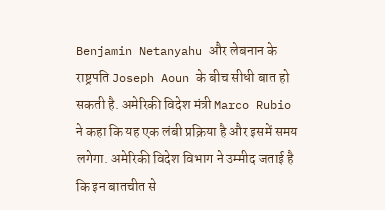Benjamin Netanyahu और लेबनान के राष्ट्रपति Joseph Aoun के बीच सीधी बात हो सकती है. अमेरिकी विदेश मंत्री Marco Rubio ने कहा कि यह एक लंबी प्रक्रिया है और इसमें समय लगेगा. अमेरिकी विदेश विभाग ने उम्मीद जताई है कि इन बातचीत से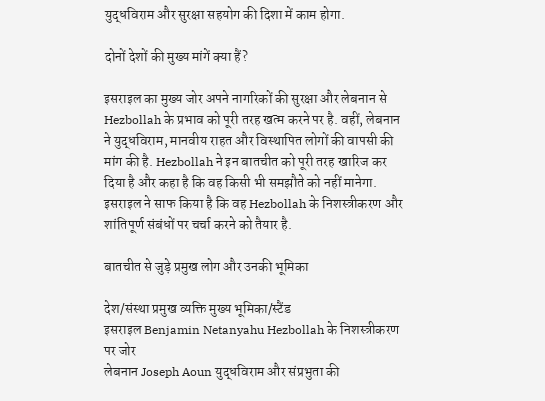युद्धविराम और सुरक्षा सहयोग की दिशा में काम होगा.

दोनों देशों की मुख्य मांगें क्या हैं?

इसराइल का मुख्य जोर अपने नागरिकों की सुरक्षा और लेबनान से Hezbollah के प्रभाव को पूरी तरह खत्म करने पर है. वहीं, लेबनान ने युद्धविराम, मानवीय राहत और विस्थापित लोगों की वापसी की मांग की है. Hezbollah ने इन बातचीत को पूरी तरह खारिज कर दिया है और कहा है कि वह किसी भी समझौते को नहीं मानेगा. इसराइल ने साफ किया है कि वह Hezbollah के निशस्त्रीकरण और शांतिपूर्ण संबंधों पर चर्चा करने को तैयार है.

बातचीत से जुड़े प्रमुख लोग और उनकी भूमिका

देश/संस्था प्रमुख व्यक्ति मुख्य भूमिका/स्टैंड
इसराइल Benjamin Netanyahu Hezbollah के निशस्त्रीकरण पर जोर
लेबनान Joseph Aoun युद्धविराम और संप्रभुता की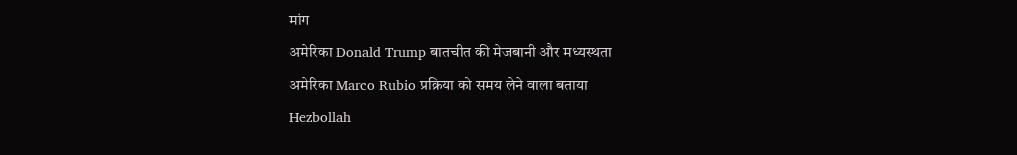मांग
अमेरिका Donald Trump बातचीत की मेजबानी और मध्यस्थता
अमेरिका Marco Rubio प्रक्रिया को समय लेने वाला बताया
Hezbollah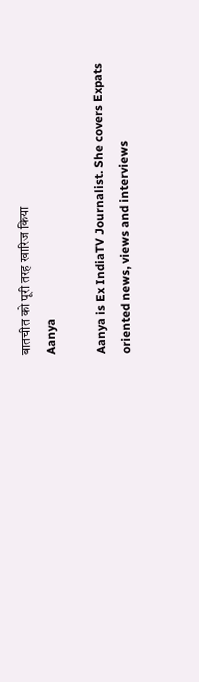बातचीत को पूरी तरह खारिज किया
Aanya

Aanya is Ex IndiaTV Journalist. She covers Expats oriented news, views and interviews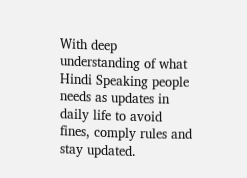With deep understanding of what Hindi Speaking people needs as updates in daily life to avoid fines, comply rules and stay updated.